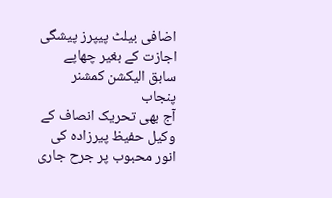اضافی بیلٹ پیپرز پیشگی اجازت کے بغیر چھاپے سابق الیکشن کمشنر پنجاب
آج بھی تحریک انصاف کے وکیل حفیظ پیرزادہ کی انور محبوب پر جرح جاری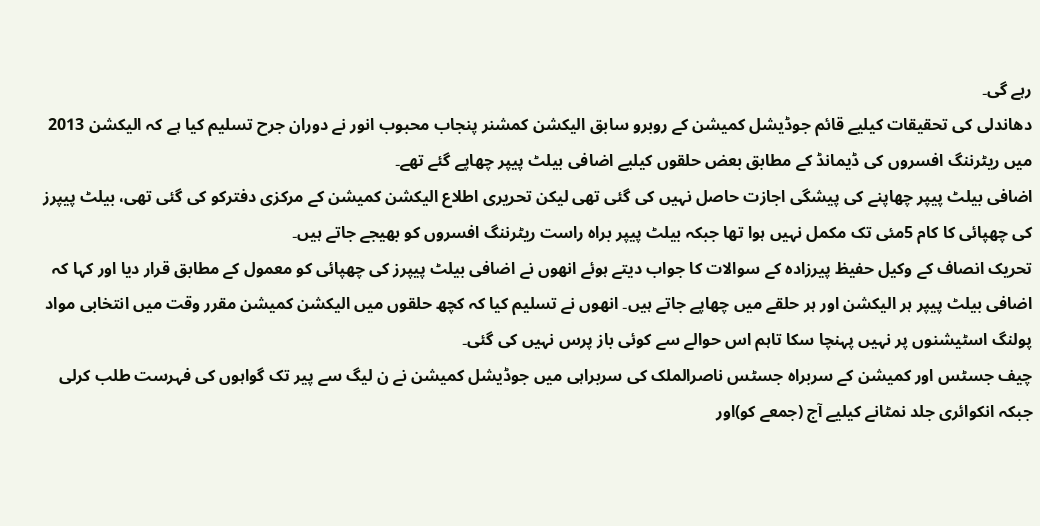رہے گی۔
دھاندلی کی تحقیقات کیلیے قائم جوڈیشل کمیشن کے روبرو سابق الیکشن کمشنر پنجاب محبوب انور نے دوران جرح تسلیم کیا ہے کہ الیکشن 2013 میں ریٹرننگ افسروں کی ڈیمانڈ کے مطابق بعض حلقوں کیلیے اضافی بیلٹ پیپر چھاپے گئے تھے۔
اضافی بیلٹ پیپر چھاپنے کی پیشگی اجازت حاصل نہیں کی گئی تھی لیکن تحریری اطلاع الیکشن کمیشن کے مرکزی دفترکو کی گئی تھی، بیلٹ پیپرز کی چھپائی کا کام 5مئی تک مکمل نہیں ہوا تھا جبکہ بیلٹ پیپر براہ راست ریٹرننگ افسروں کو بھیجے جاتے ہیں۔
تحریک انصاف کے وکیل حفیظ پیرزادہ کے سوالات کا جواب دیتے ہوئے انھوں نے اضافی بیلٹ پیپرز کی چھپائی کو معمول کے مطابق قرار دیا اور کہا کہ اضافی بیلٹ پیپر ہر الیکشن اور ہر حلقے میں چھاپے جاتے ہیں۔ انھوں نے تسلیم کیا کہ کچھ حلقوں میں الیکشن کمیشن مقرر وقت میں انتخابی مواد پولنگ اسٹیشنوں پر نہیں پہنچا سکا تاہم اس حوالے سے کوئی باز پرس نہیں کی گئی۔
چیف جسٹس اور کمیشن کے سربراہ جسٹس ناصرالملک کی سربراہی میں جوڈیشل کمیشن نے ن لیگ سے پیر تک گواہوں کی فہرست طلب کرلی جبکہ انکوائری جلد نمٹانے کیلیے آج (جمعے کو)اور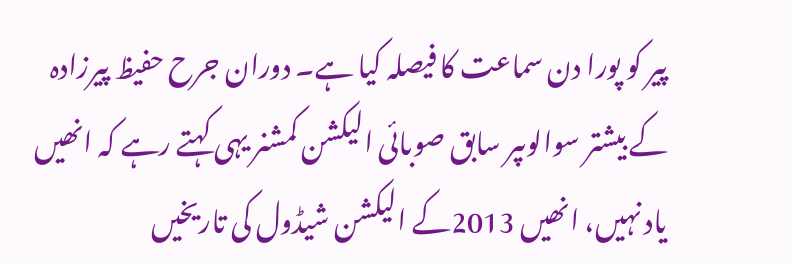پیر کو پورا دن سماعت کا فیصلہ کیا ہے۔ دوران جرح حفیظ پیرزادہ کے بیشتر سوالوںپر سابق صوبائی الیکشن کمشنر یہی کہتے رہے کہ انھیں یاد نہیں، انھیں 2013کے الیکشن شیڈول کی تاریخیں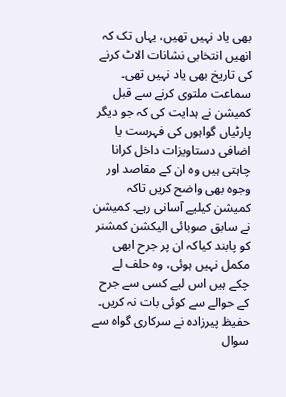بھی یاد نہیں تھیں، یہاں تک کہ انھیں انتخابی نشانات الاٹ کرنے کی تاریخ بھی یاد نہیں تھی۔
سماعت ملتوی کرنے سے قبل کمیشن نے ہدایت کی کہ جو دیگر پارٹیاں گواہوں کی فہرست یا اضافی دستاویزات داخل کرانا چاہتی ہیں وہ ان کے مقاصد اور وجوہ بھی واضح کریں تاکہ کمیشن کیلیے آسانی رہے۔ کمیشن نے سابق صوبائی الیکشن کمشنر کو پابند کیاکہ ان پر جرح ابھی مکمل نہیں ہوئی، وہ حلف لے چکے ہیں اس لیے کسی سے جرح کے حوالے سے کوئی بات نہ کریں۔ حفیظ پیرزادہ نے سرکاری گواہ سے سوال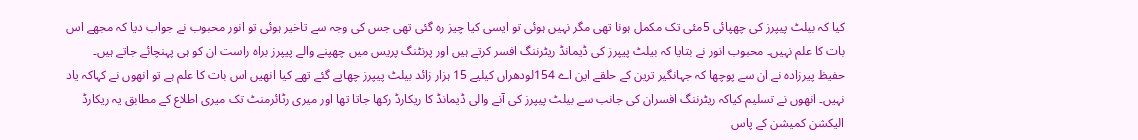کیا کہ بیلٹ پیپرز کی چھپائی 5مئی تک مکمل ہونا تھی مگر نہیں ہوئی تو ایسی کیا چیز رہ گئی تھی جس کی وجہ سے تاخیر ہوئی تو انور محبوب نے جواب دیا کہ مجھے اس بات کا علم نہیں۔ محبوب انور نے بتایا کہ بیلٹ پیپرز کی ڈیمانڈ ریٹرننگ افسر کرتے ہیں اور پرنٹنگ پریس میں چھپنے والے پیپرز براہ راست ان کو ہی پہنچائے جاتے ہیں۔
حفیظ پیرزادہ نے ان سے پوچھا کہ جہانگیر ترین کے حلقے این اے 154لودھراں کیلیے 15 ہزار زائد بیلٹ پیپرز چھاپے گئے تھے کیا انھیں اس بات کا علم ہے تو انھوں نے کہاکہ یاد نہیں۔ انھوں نے تسلیم کیاکہ ریٹرننگ افسران کی جانب سے بیلٹ پیپرز کی آنے والی ڈیمانڈ کا ریکارڈ رکھا جاتا تھا اور میری رٹائرمنٹ تک میری اطلاع کے مطابق یہ ریکارڈ الیکشن کمیشن کے پاس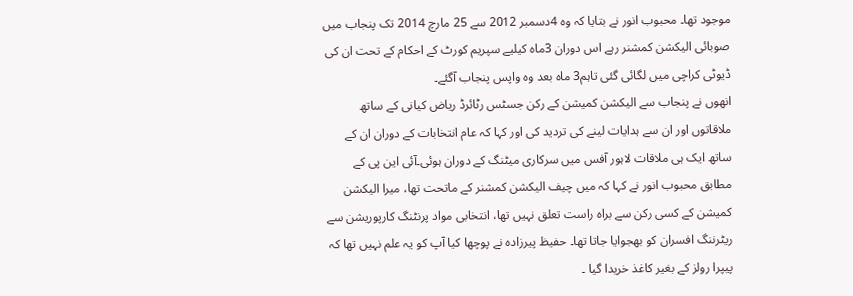موجود تھا۔ محبوب انور نے بتایا کہ وہ 4دسمبر 2012 سے 25 مارچ 2014 تک پنجاب میں صوبائی الیکشن کمشنر رہے اس دوران 3ماہ کیلیے سپریم کورٹ کے احکام کے تحت ان کی ڈیوٹی کراچی میں لگائی گئی تاہم3 ماہ بعد وہ واپس پنجاب آگئے۔
انھوں نے پنجاب سے الیکشن کمیشن کے رکن جسٹس رٹائرڈ ریاض کیانی کے ساتھ ملاقاتوں اور ان سے ہدایات لینے کی تردید کی اور کہا کہ عام انتخابات کے دوران ان کے ساتھ ایک ہی ملاقات لاہور آفس میں سرکاری میٹنگ کے دوران ہوئی۔آئی این پی کے مطابق محبوب انور نے کہا کہ میں چیف الیکشن کمشنر کے ماتحت تھا، میرا الیکشن کمیشن کے کسی رکن سے براہ راست تعلق نہیں تھا، انتخابی مواد پرنٹنگ کارپوریشن سے ریٹرننگ افسران کو بھجوایا جاتا تھا۔ حفیظ پیرزادہ نے پوچھا کیا آپ کو یہ علم نہیں تھا کہ پیپرا رولز کے بغیر کاغذ خریدا گیا ۔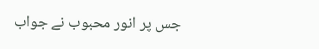جس پر انور محبوب نے جواب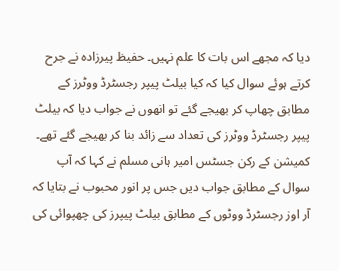دیا کہ مجھے اس بات کا علم نہیں۔ حفیظ پیرزادہ نے جرح کرتے ہوئے سوال کیا کہ کیا بیلٹ پیپر رجسٹرڈ ووٹرز کے مطابق چھاپ کر بھیجے گئے تو انھوں نے جواب دیا کہ بیلٹ پیپر رجسٹرڈ ووٹرز کی تعداد سے زائد بنا کر بھیجے گئے تھے۔ کمیشن کے رکن جسٹس امیر ہانی مسلم نے کہا کہ آپ سوال کے مطابق جواب دیں جس پر انور محبوب نے بتایا کہ آر اوز رجسٹرڈ ووٹوں کے مطابق بیلٹ پیپرز کی چھپوائی کی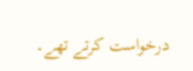درخواست کرتے تھے۔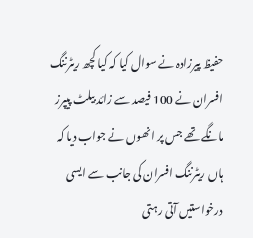حفیظ پیرزادہ نے سوال کیا کہ کیا کچھ ریٹرننگ افسران نے 100 فیصد سے زائد بیلٹ پیپرز مانگے تھے جس پر انھوں نے جواب دیا کہ ہاں ریٹرننگ افسران کی جانب سے ایسی درخواستیں آتی رہتی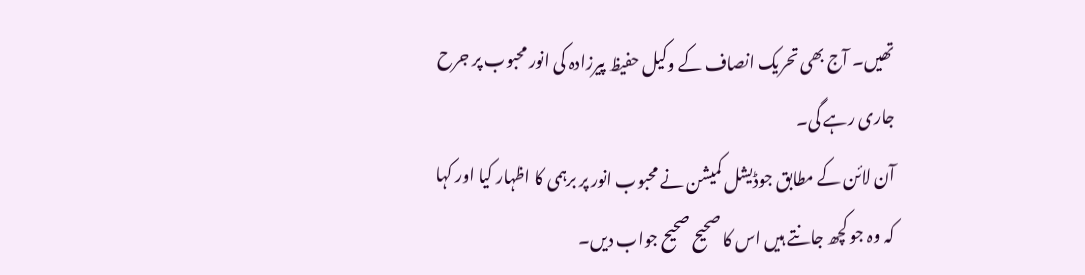تھیں۔ آج بھی تحریک انصاف کے وکیل حفیظ پیرزادہ کی انور محبوب پر جرح جاری رہے گی۔
آن لائن کے مطابق جوڈیشل کمیشن نے محبوب انور پر برہمی کا اظہار کیا اور کہا کہ وہ جو کچھ جانتے ہیں اس کا صحیح صحیح جواب دیں۔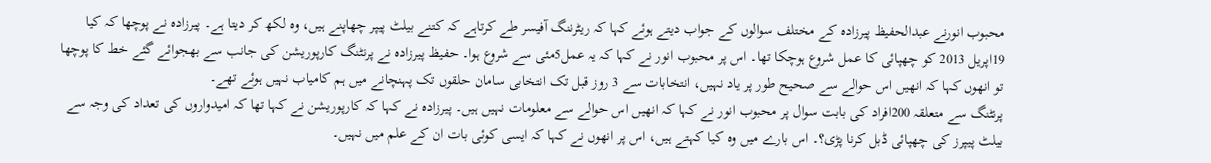محبوب انورنے عبدالحفیظ پیرزادہ کے مختلف سوالوں کے جواب دیتے ہوئے کہا کہ ریٹرننگ آفیسر طے کرتاہے کہ کتنے بیلٹ پیپر چھاپنے ہیں، وہ لکھ کر دیتا ہے۔ پیرزادہ نے پوچھا کہ کیا 19اپریل 2013 کو چھپائی کا عمل شروع ہوچکا تھا۔ اس پر محبوب انور نے کہا کہ یہ عمل5مئی سے شروع ہوا۔ حفیظ پیرزادہ نے پرنٹنگ کارپوریشن کی جانب سے بھجوائے گئے خط کا پوچھا تو انھوں کہا کہ انھیں اس حوالے سے صحیح طور پر یاد نہیں، انتخابات سے 3 روز قبل تک انتخابی سامان حلقوں تک پہنچانے میں ہم کامیاب نہیں ہوئے تھے۔
پرنٹنگ سے متعلقہ 200افراد کی بابت سوال پر محبوب انور نے کہا کہ انھیں اس حوالے سے معلومات نہیں ہیں۔ پیرزادہ نے کہا کہ کارپوریشن نے کہا تھا کہ امیدواروں کی تعداد کی وجہ سے بیلٹ پیپرز کی چھپائی ڈبل کرنا پڑی؟۔ اس بارے میں وہ کیا کہتے ہیں، اس پر انھوں نے کہا کہ ایسی کوئی بات ان کے علم میں نہیں۔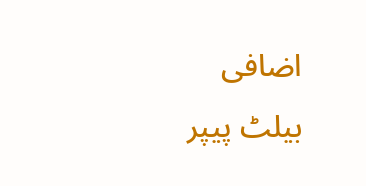اضافی بیلٹ پیپر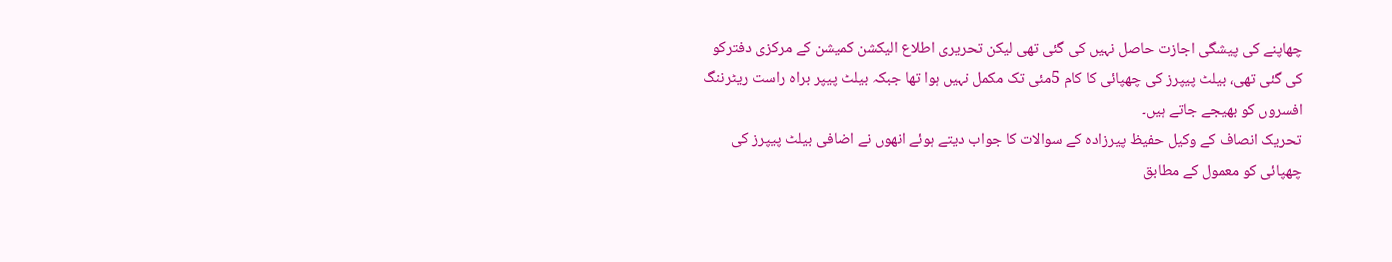چھاپنے کی پیشگی اجازت حاصل نہیں کی گئی تھی لیکن تحریری اطلاع الیکشن کمیشن کے مرکزی دفترکو کی گئی تھی، بیلٹ پیپرز کی چھپائی کا کام 5مئی تک مکمل نہیں ہوا تھا جبکہ بیلٹ پیپر براہ راست ریٹرننگ افسروں کو بھیجے جاتے ہیں۔
تحریک انصاف کے وکیل حفیظ پیرزادہ کے سوالات کا جواب دیتے ہوئے انھوں نے اضافی بیلٹ پیپرز کی چھپائی کو معمول کے مطابق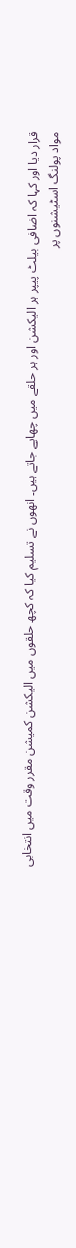قرار دیا اور کہا کہ اضافی بیلٹ پیپر ہر الیکشن اور ہر حلقے میں چھاپے جاتے ہیں۔ انھوں نے تسلیم کیا کہ کچھ حلقوں میں الیکشن کمیشن مقرر وقت میں انتخابی مواد پولنگ اسٹیشنوں پر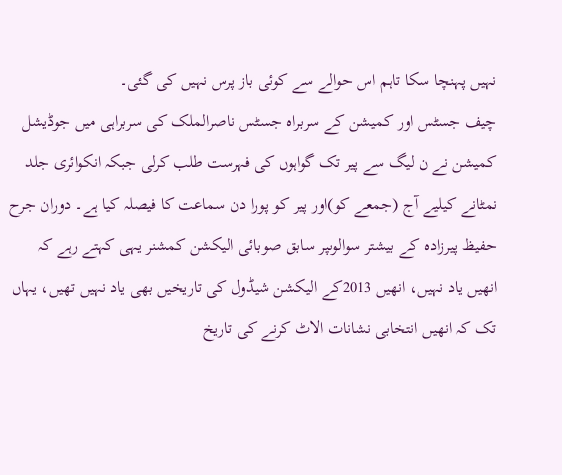نہیں پہنچا سکا تاہم اس حوالے سے کوئی باز پرس نہیں کی گئی۔
چیف جسٹس اور کمیشن کے سربراہ جسٹس ناصرالملک کی سربراہی میں جوڈیشل کمیشن نے ن لیگ سے پیر تک گواہوں کی فہرست طلب کرلی جبکہ انکوائری جلد نمٹانے کیلیے آج (جمعے کو)اور پیر کو پورا دن سماعت کا فیصلہ کیا ہے۔ دوران جرح حفیظ پیرزادہ کے بیشتر سوالوںپر سابق صوبائی الیکشن کمشنر یہی کہتے رہے کہ انھیں یاد نہیں، انھیں 2013کے الیکشن شیڈول کی تاریخیں بھی یاد نہیں تھیں، یہاں تک کہ انھیں انتخابی نشانات الاٹ کرنے کی تاریخ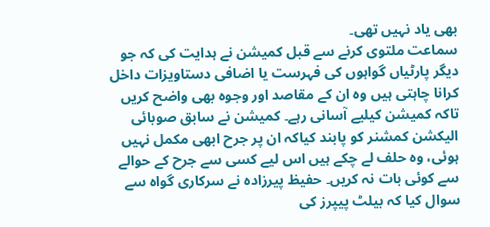بھی یاد نہیں تھی۔
سماعت ملتوی کرنے سے قبل کمیشن نے ہدایت کی کہ جو دیگر پارٹیاں گواہوں کی فہرست یا اضافی دستاویزات داخل کرانا چاہتی ہیں وہ ان کے مقاصد اور وجوہ بھی واضح کریں تاکہ کمیشن کیلیے آسانی رہے۔ کمیشن نے سابق صوبائی الیکشن کمشنر کو پابند کیاکہ ان پر جرح ابھی مکمل نہیں ہوئی، وہ حلف لے چکے ہیں اس لیے کسی سے جرح کے حوالے سے کوئی بات نہ کریں۔ حفیظ پیرزادہ نے سرکاری گواہ سے سوال کیا کہ بیلٹ پیپرز کی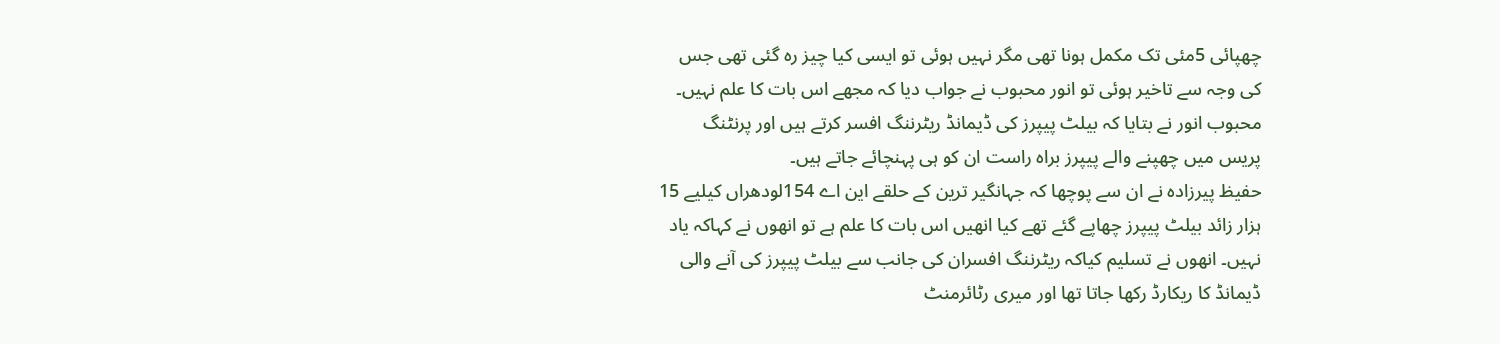چھپائی 5مئی تک مکمل ہونا تھی مگر نہیں ہوئی تو ایسی کیا چیز رہ گئی تھی جس کی وجہ سے تاخیر ہوئی تو انور محبوب نے جواب دیا کہ مجھے اس بات کا علم نہیں۔ محبوب انور نے بتایا کہ بیلٹ پیپرز کی ڈیمانڈ ریٹرننگ افسر کرتے ہیں اور پرنٹنگ پریس میں چھپنے والے پیپرز براہ راست ان کو ہی پہنچائے جاتے ہیں۔
حفیظ پیرزادہ نے ان سے پوچھا کہ جہانگیر ترین کے حلقے این اے 154لودھراں کیلیے 15 ہزار زائد بیلٹ پیپرز چھاپے گئے تھے کیا انھیں اس بات کا علم ہے تو انھوں نے کہاکہ یاد نہیں۔ انھوں نے تسلیم کیاکہ ریٹرننگ افسران کی جانب سے بیلٹ پیپرز کی آنے والی ڈیمانڈ کا ریکارڈ رکھا جاتا تھا اور میری رٹائرمنٹ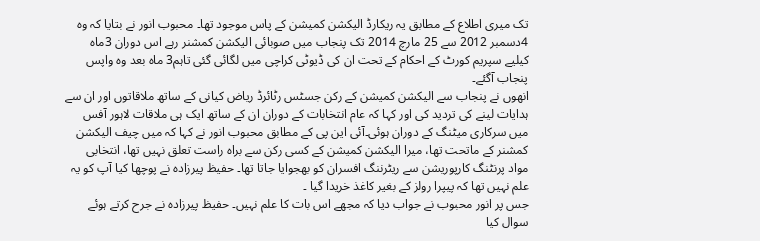تک میری اطلاع کے مطابق یہ ریکارڈ الیکشن کمیشن کے پاس موجود تھا۔ محبوب انور نے بتایا کہ وہ 4دسمبر 2012 سے 25 مارچ 2014 تک پنجاب میں صوبائی الیکشن کمشنر رہے اس دوران 3ماہ کیلیے سپریم کورٹ کے احکام کے تحت ان کی ڈیوٹی کراچی میں لگائی گئی تاہم3 ماہ بعد وہ واپس پنجاب آگئے۔
انھوں نے پنجاب سے الیکشن کمیشن کے رکن جسٹس رٹائرڈ ریاض کیانی کے ساتھ ملاقاتوں اور ان سے ہدایات لینے کی تردید کی اور کہا کہ عام انتخابات کے دوران ان کے ساتھ ایک ہی ملاقات لاہور آفس میں سرکاری میٹنگ کے دوران ہوئی۔آئی این پی کے مطابق محبوب انور نے کہا کہ میں چیف الیکشن کمشنر کے ماتحت تھا، میرا الیکشن کمیشن کے کسی رکن سے براہ راست تعلق نہیں تھا، انتخابی مواد پرنٹنگ کارپوریشن سے ریٹرننگ افسران کو بھجوایا جاتا تھا۔ حفیظ پیرزادہ نے پوچھا کیا آپ کو یہ علم نہیں تھا کہ پیپرا رولز کے بغیر کاغذ خریدا گیا ۔
جس پر انور محبوب نے جواب دیا کہ مجھے اس بات کا علم نہیں۔ حفیظ پیرزادہ نے جرح کرتے ہوئے سوال کیا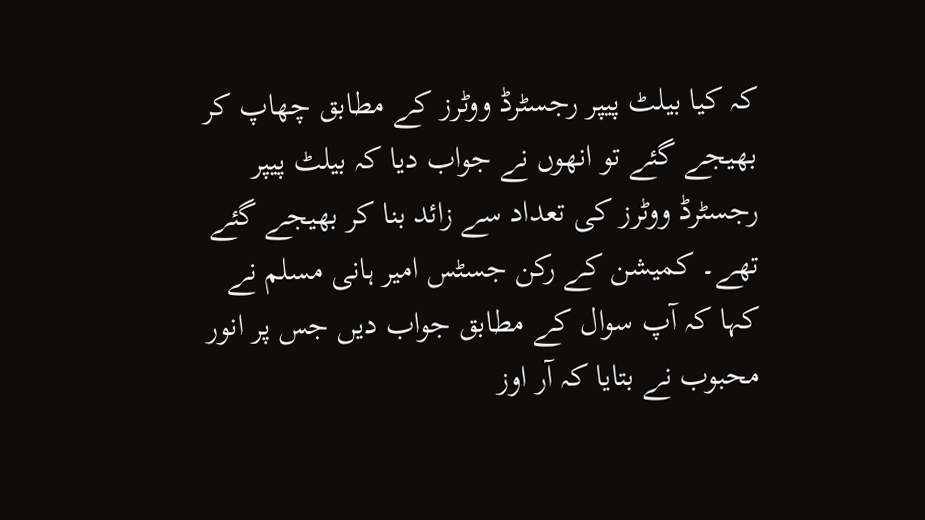کہ کیا بیلٹ پیپر رجسٹرڈ ووٹرز کے مطابق چھاپ کر بھیجے گئے تو انھوں نے جواب دیا کہ بیلٹ پیپر رجسٹرڈ ووٹرز کی تعداد سے زائد بنا کر بھیجے گئے تھے۔ کمیشن کے رکن جسٹس امیر ہانی مسلم نے کہا کہ آپ سوال کے مطابق جواب دیں جس پر انور محبوب نے بتایا کہ آر اوز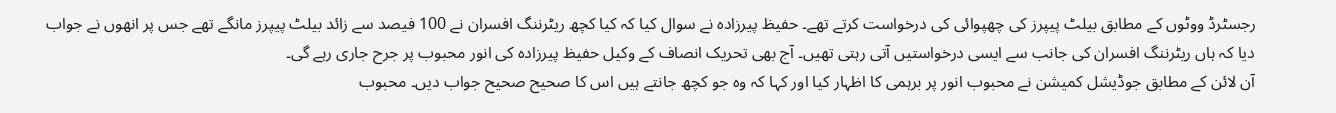رجسٹرڈ ووٹوں کے مطابق بیلٹ پیپرز کی چھپوائی کی درخواست کرتے تھے۔ حفیظ پیرزادہ نے سوال کیا کہ کیا کچھ ریٹرننگ افسران نے 100 فیصد سے زائد بیلٹ پیپرز مانگے تھے جس پر انھوں نے جواب دیا کہ ہاں ریٹرننگ افسران کی جانب سے ایسی درخواستیں آتی رہتی تھیں۔ آج بھی تحریک انصاف کے وکیل حفیظ پیرزادہ کی انور محبوب پر جرح جاری رہے گی۔
آن لائن کے مطابق جوڈیشل کمیشن نے محبوب انور پر برہمی کا اظہار کیا اور کہا کہ وہ جو کچھ جانتے ہیں اس کا صحیح صحیح جواب دیں۔ محبوب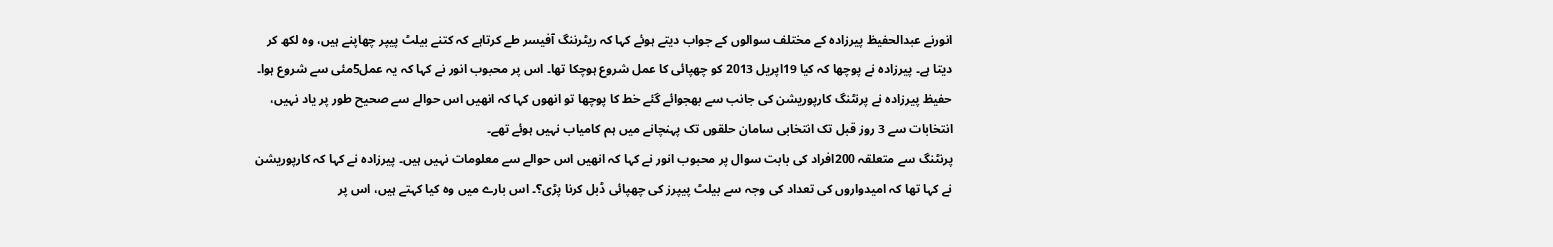انورنے عبدالحفیظ پیرزادہ کے مختلف سوالوں کے جواب دیتے ہوئے کہا کہ ریٹرننگ آفیسر طے کرتاہے کہ کتنے بیلٹ پیپر چھاپنے ہیں، وہ لکھ کر دیتا ہے۔ پیرزادہ نے پوچھا کہ کیا 19اپریل 2013 کو چھپائی کا عمل شروع ہوچکا تھا۔ اس پر محبوب انور نے کہا کہ یہ عمل5مئی سے شروع ہوا۔ حفیظ پیرزادہ نے پرنٹنگ کارپوریشن کی جانب سے بھجوائے گئے خط کا پوچھا تو انھوں کہا کہ انھیں اس حوالے سے صحیح طور پر یاد نہیں، انتخابات سے 3 روز قبل تک انتخابی سامان حلقوں تک پہنچانے میں ہم کامیاب نہیں ہوئے تھے۔
پرنٹنگ سے متعلقہ 200افراد کی بابت سوال پر محبوب انور نے کہا کہ انھیں اس حوالے سے معلومات نہیں ہیں۔ پیرزادہ نے کہا کہ کارپوریشن نے کہا تھا کہ امیدواروں کی تعداد کی وجہ سے بیلٹ پیپرز کی چھپائی ڈبل کرنا پڑی؟۔ اس بارے میں وہ کیا کہتے ہیں، اس پر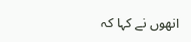انھوں نے کہا کہ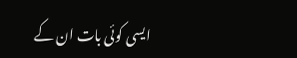ایسی کوئی بات ان کے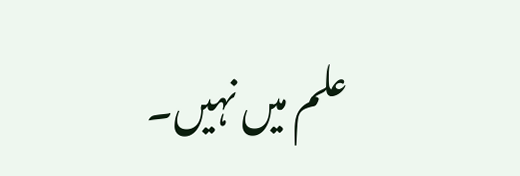علم میں نہیں۔